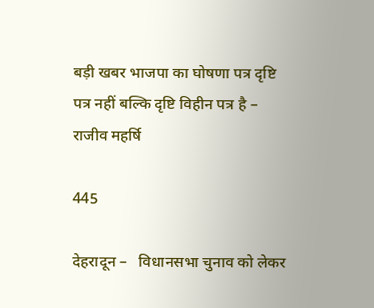बड़ी खबर भाजपा का घोषणा पत्र दृष्टि पत्र नहीं बल्कि दृष्टि विहीन पत्र है – राजीव महर्षि

445

देहरादून –   विधानसभा चुनाव को लेकर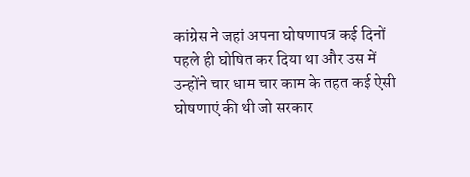कांग्रेस ने जहां अपना घोषणापत्र कई दिनों पहले ही घोषित कर दिया था और उस में उन्होंने चार धाम चार काम के तहत कई ऐसी घोषणाएं की थी जो सरकार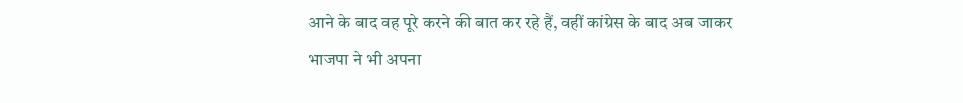आने के बाद वह पूरे करने की बात कर रहे हैं, वहीं कांग्रेस के बाद अब जाकर भाजपा ने भी अपना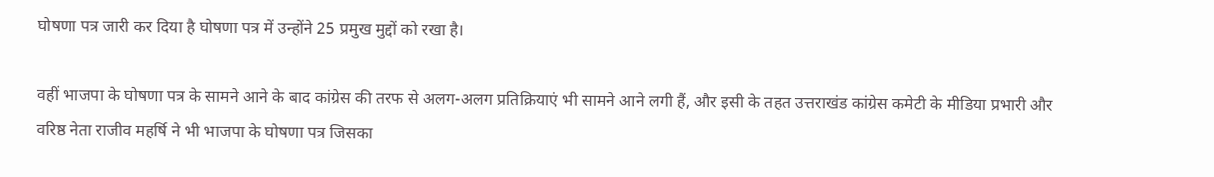घोषणा पत्र जारी कर दिया है घोषणा पत्र में उन्होंने 25 प्रमुख मुद्दों को रखा है।

वहीं भाजपा के घोषणा पत्र के सामने आने के बाद कांग्रेस की तरफ से अलग-अलग प्रतिक्रियाएं भी सामने आने लगी हैं, और इसी के तहत उत्तराखंड कांग्रेस कमेटी के मीडिया प्रभारी और वरिष्ठ नेता राजीव महर्षि ने भी भाजपा के घोषणा पत्र जिसका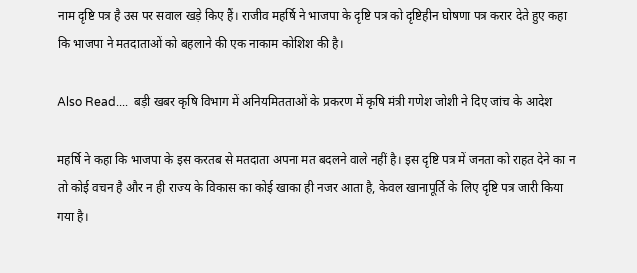नाम दृष्टि पत्र है उस पर सवाल खड़े किए हैं। राजीव महर्षि ने भाजपा के दृष्टि पत्र को दृष्टिहीन घोषणा पत्र करार देते हुए कहा कि भाजपा ने मतदाताओं को बहलाने की एक नाकाम कोशिश की है।

Also Read....  बड़ी खबर कृषि विभाग में अनियमितताओं के प्रकरण में कृषि मंत्री गणेश जोशी ने दिए जांच के आदेश

महर्षि ने कहा कि भाजपा के इस करतब से मतदाता अपना मत बदलने वाले नहीं है। इस दृष्टि पत्र में जनता को राहत देने का न तो कोई वचन है और न ही राज्य के विकास का कोई खाका ही नजर आता है, केवल खानापूर्ति के लिए दृष्टि पत्र जारी किया गया है।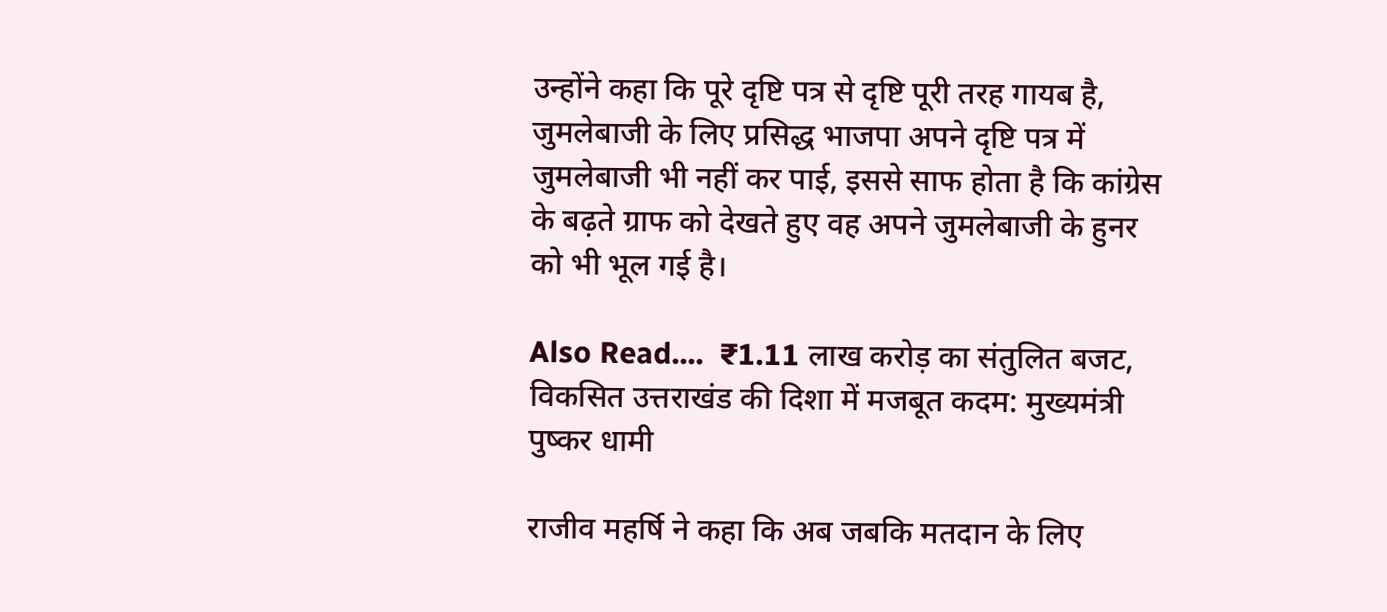उन्होंने कहा कि पूरे दृष्टि पत्र से दृष्टि पूरी तरह गायब है, जुमलेबाजी के लिए प्रसिद्ध भाजपा अपने दृष्टि पत्र में जुमलेबाजी भी नहीं कर पाई, इससे साफ होता है कि कांग्रेस के बढ़ते ग्राफ को देखते हुए वह अपने जुमलेबाजी के हुनर को भी भूल गई है।

Also Read....  ₹1.11 लाख करोड़ का संतुलित बजट, विकसित उत्तराखंड की दिशा में मजबूत कदम: मुख्यमंत्री पुष्कर धामी

राजीव महर्षि ने कहा कि अब जबकि मतदान के लिए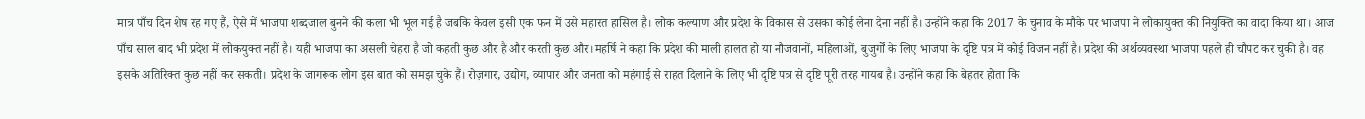मात्र पाँच दिन शेष रह गए हैं, ऐसे में भाजपा शब्दजाल बुनने की कला भी भूल गई है जबकि केवल इसी एक फन में उसे महारत हासिल है। लोक कल्याण और प्रदेश के विकास से उसका कोई लेना देना नहीं है। उन्होंने कहा कि 2017 के चुनाव के मौके पर भाजपा ने लोकायुक्त की नियुक्ति का वादा किया था। आज पाँच साल बाद भी प्रदेश में लोकयुक्त नहीं है। यही भाजपा का असली चेहरा है जो कहती कुछ और है और करती कुछ और।महर्षि ने कहा कि प्रदेश की माली हालत हो या नौजवानों, महिलाओं, बुजुर्गों के लिए भाजपा के दृष्टि पत्र में कोई विजन नहीं है। प्रदेश की अर्थव्यवस्था भाजपा पहले ही चौपट कर चुकी है। वह इसके अतिरिक्त कुछ नहीं कर सकती। प्रदेश के जागरूक लोग इस बात को समझ चुके हैं। रोज़गार, उद्योग, व्यापार और जनता को महंगाई से राहत दिलाने के लिए भी दृष्टि पत्र से दृष्टि पूरी तरह गायब है। उन्होंने कहा कि बेहतर होता कि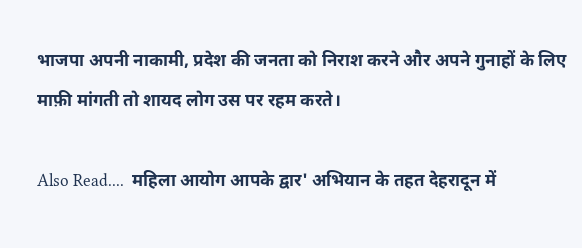भाजपा अपनी नाकामी, प्रदेश की जनता को निराश करने और अपने गुनाहों के लिए माफ़ी मांगती तो शायद लोग उस पर रहम करते।

Also Read....  महिला आयोग आपके द्वार' अभियान के तहत देहरादून में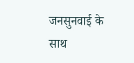जनसुनवाई के साथ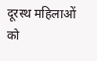दूरस्थ महिलाओं को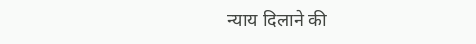न्याय दिलाने की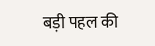बड़ी पहल की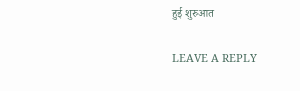हुई शुरुआत

LEAVE A REPLY